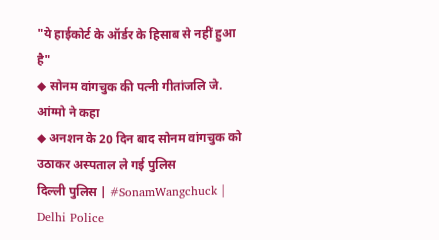"ये हाईकोर्ट के ऑर्डर के हिसाब से नहीं हुआ है"
◆ सोनम वांगचुक की पत्नी गीतांजलि जे. आंग्मो ने कहा
◆ अनशन के 20 दिन बाद सोनम वांगचुक को उठाकर अस्पताल ले गई पुलिस
दिल्ली पुलिस | #SonamWangchuck | Delhi Police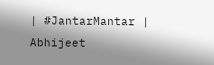| #JantarMantar | Abhijeet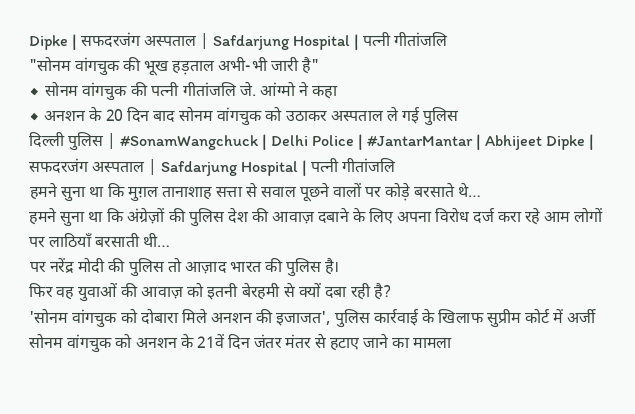Dipke | सफदरजंग अस्पताल | Safdarjung Hospital | पत्नी गीतांजलि
"सोनम वांगचुक की भूख हड़ताल अभी-भी जारी है"
◆ सोनम वांगचुक की पत्नी गीतांजलि जे. आंग्मो ने कहा
◆ अनशन के 20 दिन बाद सोनम वांगचुक को उठाकर अस्पताल ले गई पुलिस
दिल्ली पुलिस | #SonamWangchuck | Delhi Police | #JantarMantar | Abhijeet Dipke | सफदरजंग अस्पताल | Safdarjung Hospital | पत्नी गीतांजलि
हमने सुना था कि मुग़ल तानाशाह सत्ता से सवाल पूछने वालों पर कोड़े बरसाते थे…
हमने सुना था कि अंग्रेज़ों की पुलिस देश की आवाज़ दबाने के लिए अपना विरोध दर्ज करा रहे आम लोगों पर लाठियाँ बरसाती थी…
पर नरेंद्र मोदी की पुलिस तो आज़ाद भारत की पुलिस है।
फिर वह युवाओं की आवाज़ को इतनी बेरहमी से क्यों दबा रही है?
'सोनम वांगचुक को दोबारा मिले अनशन की इजाजत', पुलिस कार्रवाई के खिलाफ सुप्रीम कोर्ट में अर्जी
सोनम वांगचुक को अनशन के 21वें दिन जंतर मंतर से हटाए जाने का मामला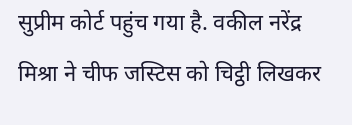सुप्रीम कोर्ट पहुंच गया है. वकील नरेंद्र मिश्रा ने चीफ जस्टिस को चिट्ठी लिखकर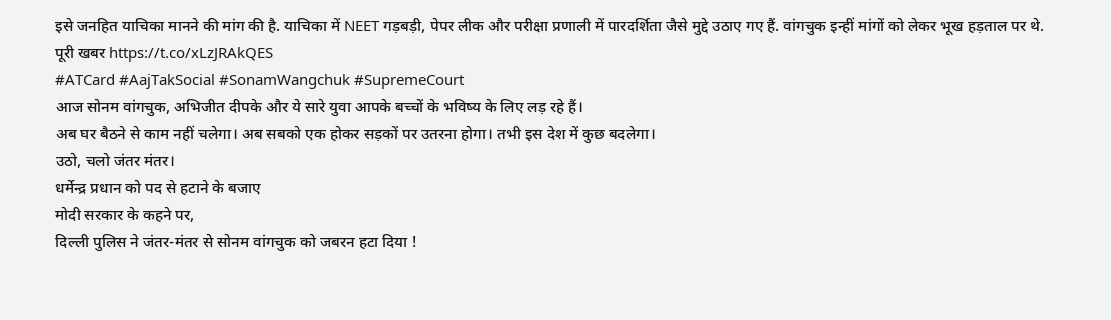इसे जनहित याचिका मानने की मांग की है. याचिका में NEET गड़बड़ी, पेपर लीक और परीक्षा प्रणाली में पारदर्शिता जैसे मुद्दे उठाए गए हैं. वांगचुक इन्हीं मांगों को लेकर भूख हड़ताल पर थे.
पूरी खबर https://t.co/xLzJRAkQES
#ATCard #AajTakSocial #SonamWangchuk #SupremeCourt
आज सोनम वांगचुक, अभिजीत दीपके और ये सारे युवा आपके बच्चों के भविष्य के लिए लड़ रहे हैं।
अब घर बैठने से काम नहीं चलेगा। अब सबको एक होकर सड़कों पर उतरना होगा। तभी इस देश में कुछ बदलेगा।
उठो, चलो जंतर मंतर।
धर्मेन्द्र प्रधान को पद से हटाने के बजाए
मोदी सरकार के कहने पर,
दिल्ली पुलिस ने जंतर-मंतर से सोनम वांगचुक को जबरन हटा दिया !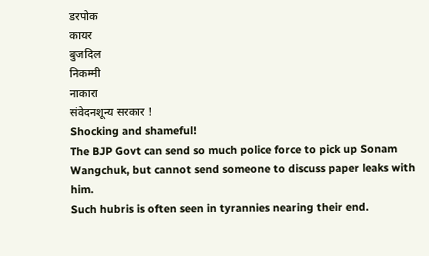डरपोक
कायर
बुजदिल
निकम्मी
नाकारा
संवेदनशून्य सरकार !
Shocking and shameful!
The BJP Govt can send so much police force to pick up Sonam Wangchuk, but cannot send someone to discuss paper leaks with him.
Such hubris is often seen in tyrannies nearing their end.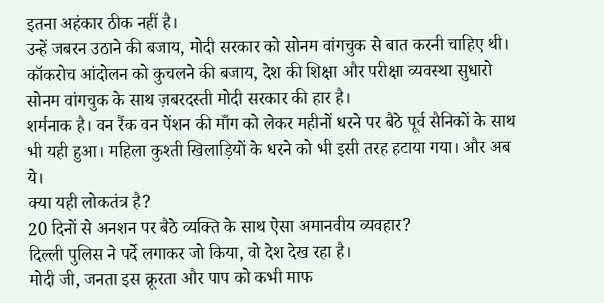इतना अहंकार ठीक नहीं है।
उन्हें जबरन उठाने की बजाय, मोदी सरकार को सोनम वांगचुक से बात करनी चाहिए थी।
कॉकरोच आंदोलन को कुचलने की बजाय, देश की शिक्षा और परीक्षा व्यवस्था सुधारो
सोनम वांगचुक के साथ ज़बरदस्ती मोदी सरकार की हार है।
शर्मनाक है। वन रैंक वन पेंशन की माँग को लेकर महीनों धरने पर बैठे पूर्व सैनिकों के साथ भी यही हुआ। महिला कुश्ती खिलाड़ियों के धरने को भी इसी तरह हटाया गया। और अब ये।
क्या यही लोकतंत्र है?
20 दिनों से अनशन पर बैठे व्यक्ति के साथ ऐसा अमानवीय व्यवहार?
दिल्ली पुलिस ने पर्दे लगाकर जो किया, वो देश देख रहा है।
मोदी जी, जनता इस क्रूरता और पाप को कभी माफ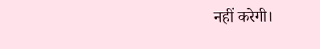नहीं करेगी।